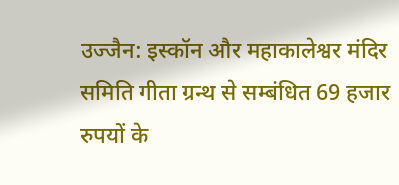उज्जैन: इस्कॉन और महाकालेश्वर मंदिर समिति गीता ग्रन्थ से सम्बंधित 69 हजार रुपयों के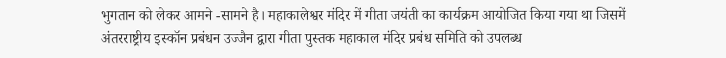भुगतान को लेकर आमने -सामने है। महाकालेश्वर मंदिर में गीता जयंती का कार्यक्रम आयोजित किया गया था जिसमें अंतरराष्ट्रीय इस्कॉन प्रबंधन उज्जैन द्वारा गीता पुस्तक महाकाल मंदिर प्रबंध समिति को उपलब्ध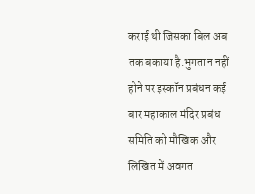कराई थी जिसका बिल अब तक बकाया है.भुगतान नहीं होने पर इस्कॉन प्रबंधन कई बार महाकाल मंदिर प्रबंध समिति को मौखिक और लिखित में अवगत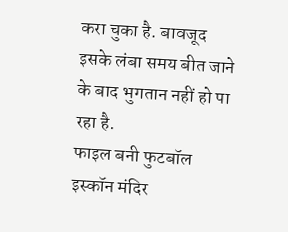करा चुका है. बावजूद इसके लंबा समय बीत जाने के बाद भुगतान नहीं हो पा रहा है.
फाइल बनी फुटबॉल
इस्कॉन मंदिर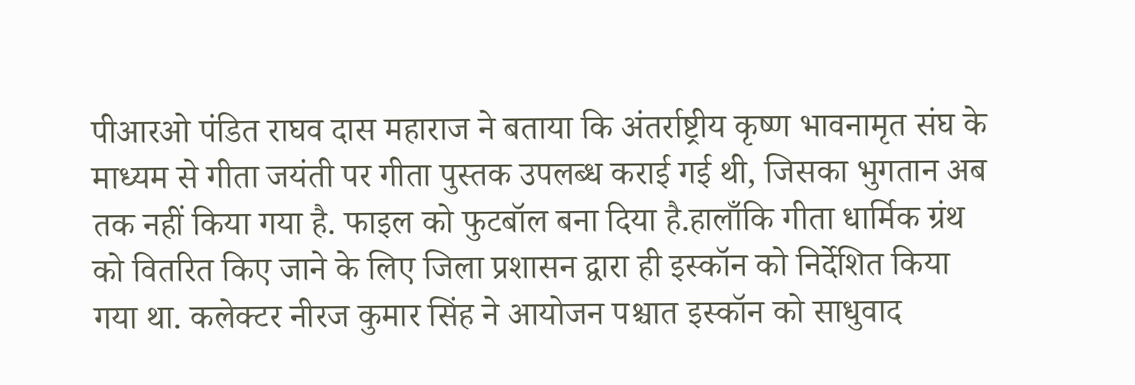पीआरओ पंडित राघव दास महाराज ने बताया कि अंतर्राष्ट्रीय कृष्ण भावनामृत संघ के माध्यम से गीता जयंती पर गीता पुस्तक उपलब्ध कराई गई थी, जिसका भुगतान अब तक नहीं किया गया है. फाइल को फुटबॉल बना दिया है.हालाँकि गीता धार्मिक ग्रंथ को वितरित किए जाने के लिए जिला प्रशासन द्वारा ही इस्कॉन को निर्देशित किया गया था. कलेक्टर नीरज कुमार सिंह ने आयोजन पश्चात इस्कॉन को साधुवाद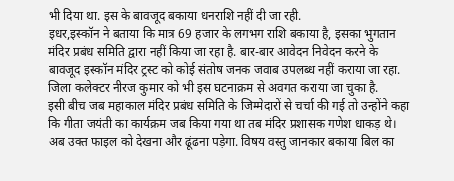भी दिया था. इस के बावजूद बकाया धनराशि नहीं दी जा रही.
इधर,इस्कॉन ने बताया कि मात्र 69 हजार के लगभग राशि बकाया है, इसका भुगतान मंदिर प्रबंध समिति द्वारा नहीं किया जा रहा है. बार-बार आवेदन निवेदन करने के बावजूद इस्कॉन मंदिर ट्रस्ट को कोई संतोष जनक जवाब उपलब्ध नहीं कराया जा रहा. जिला कलेक्टर नीरज कुमार को भी इस घटनाक्रम से अवगत कराया जा चुका है.
इसी बीच जब महाकाल मंदिर प्रबंध समिति के जिम्मेदारों से चर्चा की गई तो उन्होंने कहा कि गीता जयंती का कार्यक्रम जब किया गया था तब मंदिर प्रशासक गणेश धाकड़ थे।
अब उक्त फाइल को देखना और ढूंढना पड़ेगा. विषय वस्तु जानकार बकाया बिल का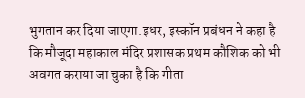भुगतान कर दिया जाएगा.इधर, इस्कॉन प्रबंधन ने कहा है कि मौजूदा महाकाल मंदिर प्रशासक प्रथम कौशिक को भी अवगत कराया जा चुका है कि गीता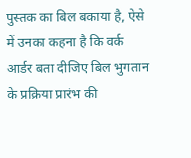पुस्तक का बिल बकाया है, ऐसे में उनका कहना है कि वर्क आर्डर बता दीजिए बिल भुगतान के प्रक्रिया प्रारंभ की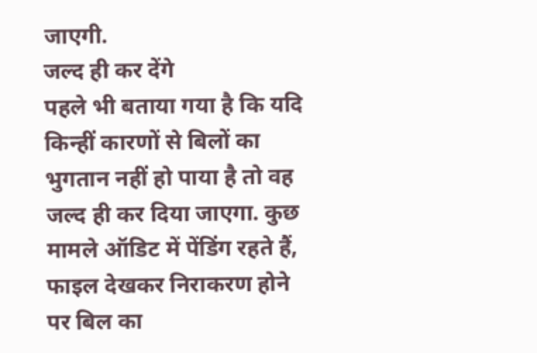जाएगी.
जल्द ही कर देंगे
पहले भी बताया गया है कि यदि किन्हीं कारणों से बिलों का भुगतान नहीं हो पाया है तो वह जल्द ही कर दिया जाएगा. कुछ मामले ऑडिट में पेंडिंग रहते हैं, फाइल देखकर निराकरण होने पर बिल का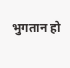भुगतान हो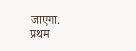जाएगा.
प्रथम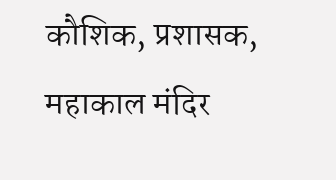कौशिक, प्रशासक, महाकाल मंदिर